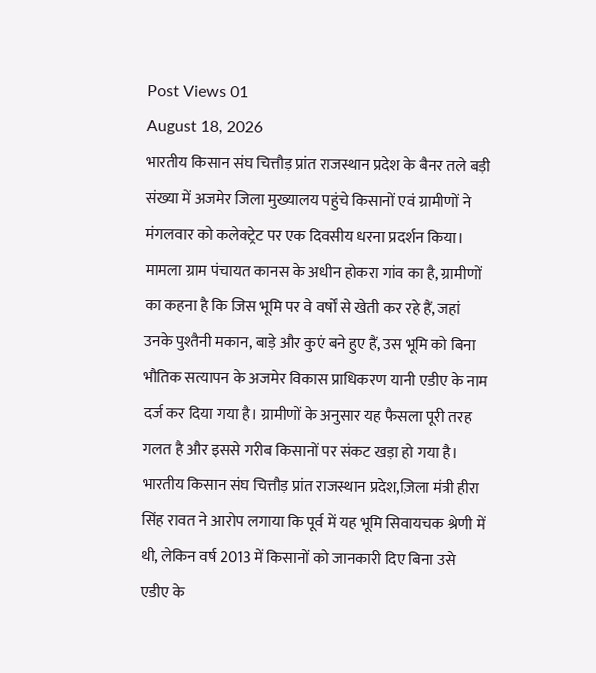Post Views 01
August 18, 2026
भारतीय किसान संघ चित्तौड़ प्रांत राजस्थान प्रदेश के बैनर तले बड़ी संख्या में अजमेर जिला मुख्यालय पहुंचे किसानों एवं ग्रामीणों ने मंगलवार को कलेक्ट्रेट पर एक दिवसीय धरना प्रदर्शन किया।
मामला ग्राम पंचायत कानस के अधीन होकरा गांव का है, ग्रामीणों का कहना है कि जिस भूमि पर वे वर्षों से खेती कर रहे हैं, जहां उनके पुश्तैनी मकान, बाड़े और कुएं बने हुए हैं, उस भूमि को बिना भौतिक सत्यापन के अजमेर विकास प्राधिकरण यानी एडीए के नाम दर्ज कर दिया गया है। ग्रामीणों के अनुसार यह फैसला पूरी तरह गलत है और इससे गरीब किसानों पर संकट खड़ा हो गया है।
भारतीय किसान संघ चित्तौड़ प्रांत राजस्थान प्रदेश,ज़िला मंत्री हीरा सिंह रावत ने आरोप लगाया कि पूर्व में यह भूमि सिवायचक श्रेणी में थी, लेकिन वर्ष 2013 में किसानों को जानकारी दिए बिना उसे एडीए के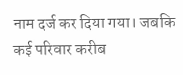नाम दर्ज कर दिया गया। जबकि कई परिवार करीब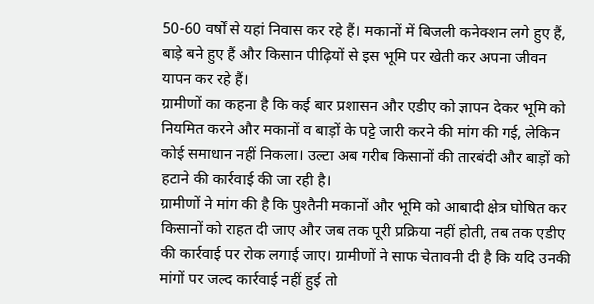50-60 वर्षों से यहां निवास कर रहे हैं। मकानों में बिजली कनेक्शन लगे हुए हैं, बाड़े बने हुए हैं और किसान पीढ़ियों से इस भूमि पर खेती कर अपना जीवन यापन कर रहे हैं।
ग्रामीणों का कहना है कि कई बार प्रशासन और एडीए को ज्ञापन देकर भूमि को नियमित करने और मकानों व बाड़ों के पट्टे जारी करने की मांग की गई, लेकिन कोई समाधान नहीं निकला। उल्टा अब गरीब किसानों की तारबंदी और बाड़ों को हटाने की कार्रवाई की जा रही है।
ग्रामीणों ने मांग की है कि पुश्तैनी मकानों और भूमि को आबादी क्षेत्र घोषित कर किसानों को राहत दी जाए और जब तक पूरी प्रक्रिया नहीं होती, तब तक एडीए की कार्रवाई पर रोक लगाई जाए। ग्रामीणों ने साफ चेतावनी दी है कि यदि उनकी मांगों पर जल्द कार्रवाई नहीं हुई तो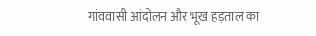गांववासी आंदोलन और भूख हड़ताल का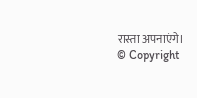रास्ता अपनाएंगे।
© Copyright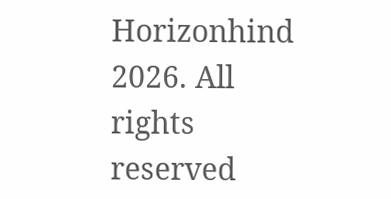Horizonhind 2026. All rights reserved